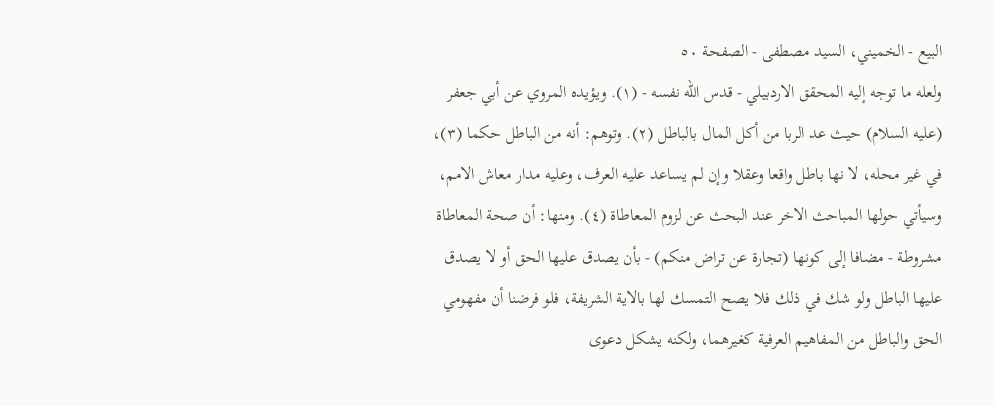البيع - الخميني، السيد مصطفى - الصفحة ٥٠
ولعله ما توجه إليه المحقق الاردبيلي - قدس الله نفسه - (١). ويؤيده المروي عن أبي جعفر (عليه السلام) حيث عد الربا من أكل المال بالباطل (٢). وتوهم: أنه من الباطل حكما (٣)، في غير محله، لا نها باطل واقعا وعقلا وإن لم يساعد عليه العرف، وعليه مدار معاش الامم، وسيأتي حولها المباحث الاخر عند البحث عن لزوم المعاطاة (٤). ومنها: أن صحة المعاطاة مشروطة - مضافا إلى كونها (تجارة عن تراض منكم) - بأن يصدق عليها الحق أو لا يصدق عليها الباطل ولو شك في ذلك فلا يصح التمسك لها بالاية الشريفة، فلو فرضنا أن مفهومي الحق والباطل من المفاهيم العرفية كغيرهما، ولكنه يشكل دعوى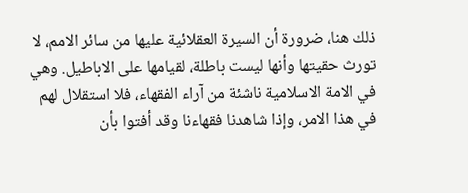ذلك هنا، ضرورة أن السيرة العقلائية عليها من سائر الامم، لا تورث حقيتها وأنها ليست باطلة، لقيامها على الاباطيل. وهي في الامة الاسلامية ناشئة من آراء الفقهاء، فلا استقلال لهم في هذا الامر، وإذا شاهدنا فقهاءنا وقد أفتوا بأن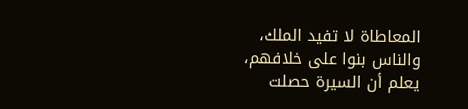المعاطاة لا تفيد الملك، والناس بنوا على خلافهم، يعلم أن السيرة حصلت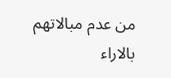من عدم مبالاتهم بالاراء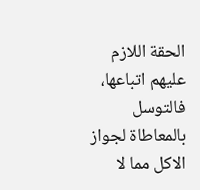الحقة اللازم عليهم اتباعها، فالتوسل بالمعاطاة لجواز الاكل مما لا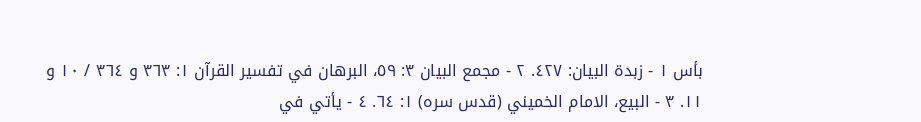بأس ١ - زبدة البيان: ٤٢٧. ٢ - مجمع البيان ٣: ٥٩، البرهان في تفسير القرآن ١: ٣٦٣ و ٣٦٤ / ١٠ و ١١. ٣ - البيع، الامام الخميني (قدس سره) ١: ٦٤. ٤ - يأتي في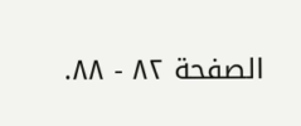الصفحة ٨٢ - ٨٨.